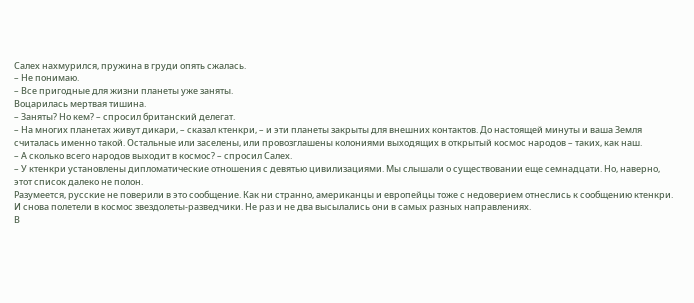Салех нахмурился, пружина в груди опять сжалась.
– Не понимаю.
– Все пригодные для жизни планеты уже заняты.
Воцарилась мертвая тишина.
– Заняты? Но кем? – спросил британский делегат.
– На многих планетах живут дикари, – сказал ктенкри, – и эти планеты закрыты для внешних контактов. До настоящей минуты и ваша Земля считалась именно такой. Остальные или заселены, или провозглашены колониями выходящих в открытый космос народов – таких, как наш.
– А сколько всего народов выходит в космос? – спросил Салех.
– У ктенкри установлены дипломатические отношения с девятью цивилизациями. Мы слышали о существовании еще семнадцати. Но, наверно, этот список далеко не полон.
Разумеется, русские не поверили в это сообщение. Как ни странно, американцы и европейцы тоже с недоверием отнеслись к сообщению ктенкри. И снова полетели в космос звездолеты-разведчики. Не раз и не два высылались они в самых разных направлениях.
В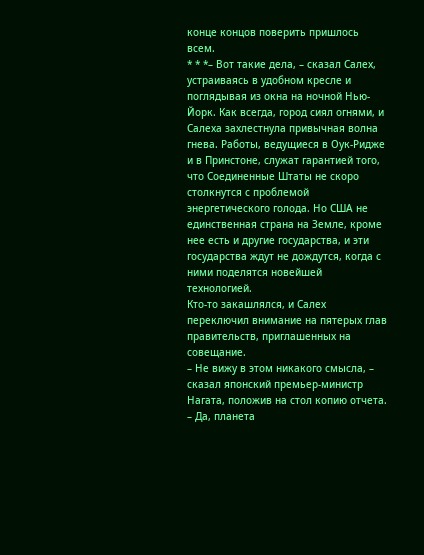конце концов поверить пришлось всем.
* * *– Вот такие дела, – сказал Салех, устраиваясь в удобном кресле и поглядывая из окна на ночной Нью-Йорк. Как всегда, город сиял огнями, и Салеха захлестнула привычная волна гнева. Работы, ведущиеся в Оук-Ридже и в Принстоне, служат гарантией того, что Соединенные Штаты не скоро столкнутся с проблемой энергетического голода. Но США не единственная страна на Земле, кроме нее есть и другие государства, и эти государства ждут не дождутся, когда с ними поделятся новейшей технологией.
Кто-то закашлялся, и Салех переключил внимание на пятерых глав правительств, приглашенных на совещание.
– Не вижу в этом никакого смысла, – сказал японский премьер-министр Нагата, положив на стол копию отчета. – Да, планета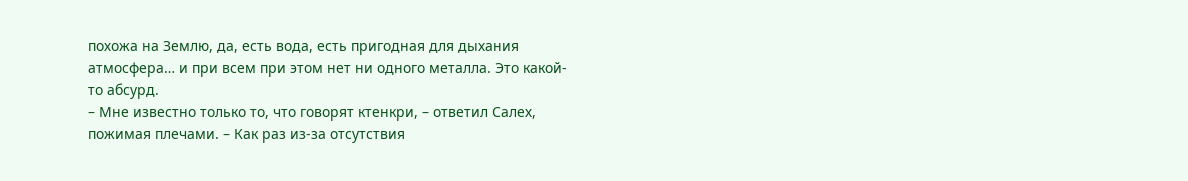похожа на Землю, да, есть вода, есть пригодная для дыхания атмосфера… и при всем при этом нет ни одного металла. Это какой-то абсурд.
– Мне известно только то, что говорят ктенкри, – ответил Салех, пожимая плечами. – Как раз из-за отсутствия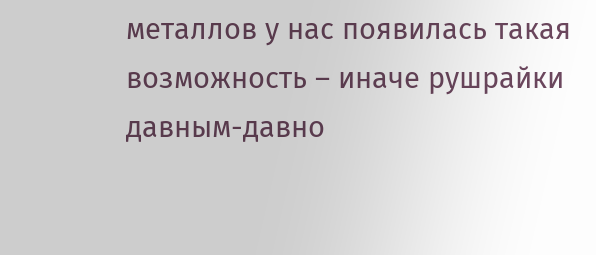металлов у нас появилась такая возможность – иначе рушрайки давным-давно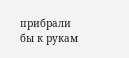прибрали бы к рукам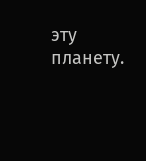эту планету.